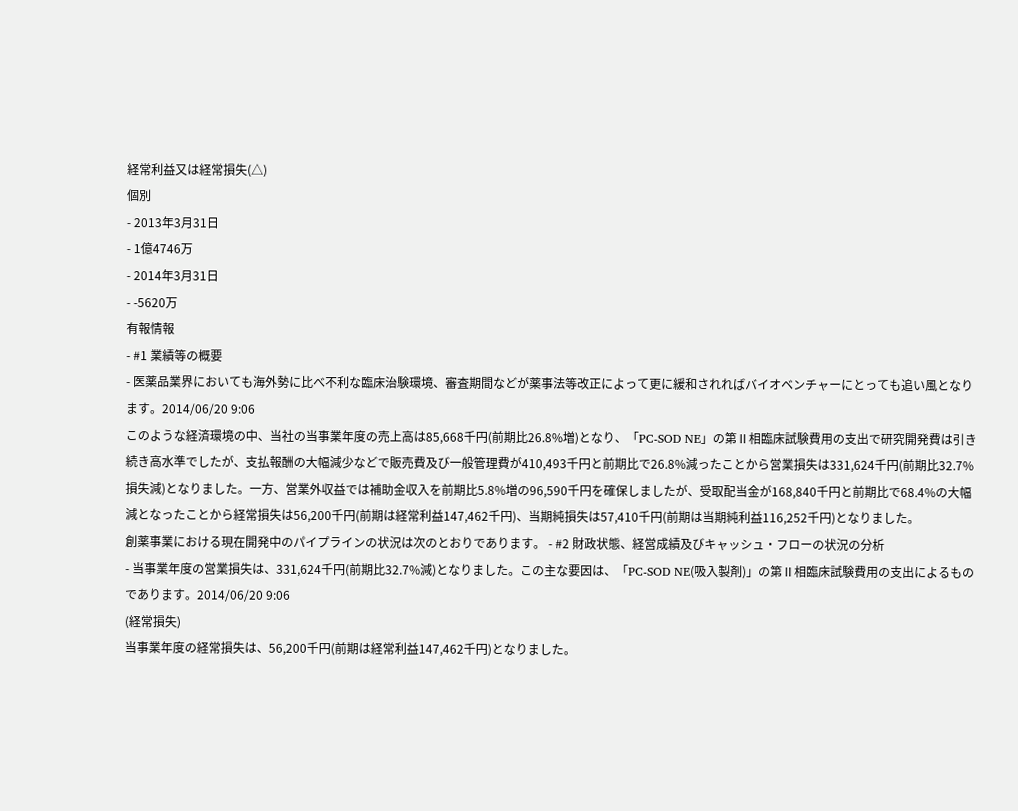経常利益又は経常損失(△)
個別
- 2013年3月31日
- 1億4746万
- 2014年3月31日
- -5620万
有報情報
- #1 業績等の概要
- 医薬品業界においても海外勢に比べ不利な臨床治験環境、審査期間などが薬事法等改正によって更に緩和されればバイオベンチャーにとっても追い風となります。2014/06/20 9:06
このような経済環境の中、当社の当事業年度の売上高は85,668千円(前期比26.8%増)となり、「PC-SOD NE」の第Ⅱ相臨床試験費用の支出で研究開発費は引き続き高水準でしたが、支払報酬の大幅減少などで販売費及び一般管理費が410,493千円と前期比で26.8%減ったことから営業損失は331,624千円(前期比32.7%損失減)となりました。一方、営業外収益では補助金収入を前期比5.8%増の96,590千円を確保しましたが、受取配当金が168,840千円と前期比で68.4%の大幅減となったことから経常損失は56,200千円(前期は経常利益147,462千円)、当期純損失は57,410千円(前期は当期純利益116,252千円)となりました。
創薬事業における現在開発中のパイプラインの状況は次のとおりであります。 - #2 財政状態、経営成績及びキャッシュ・フローの状況の分析
- 当事業年度の営業損失は、331,624千円(前期比32.7%減)となりました。この主な要因は、「PC-SOD NE(吸入製剤)」の第Ⅱ相臨床試験費用の支出によるものであります。2014/06/20 9:06
(経常損失)
当事業年度の経常損失は、56,200千円(前期は経常利益147,462千円)となりました。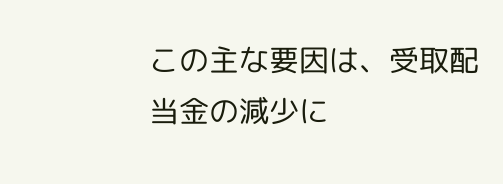この主な要因は、受取配当金の減少に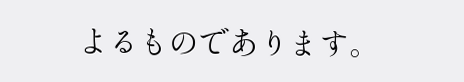よるものであります。